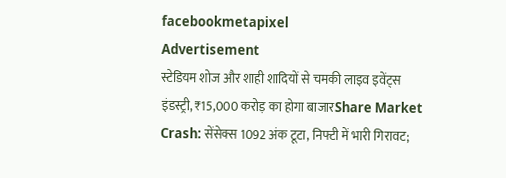facebookmetapixel
Advertisement
स्टेडियम शोज और शाही शादियों से चमकी लाइव इवेंट्स इंडस्ट्री, ₹15,000 करोड़ का होगा बाजारShare Market Crash: सेंसेक्स 1092 अंक टूटा, निफ्टी में भारी गिरावट;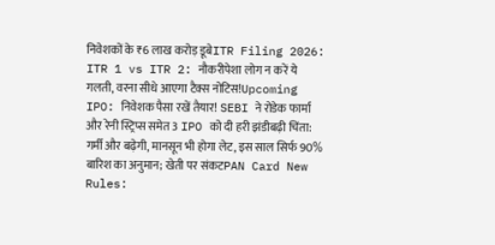निवेशकों के ₹6 लाख करोड़ डूबेITR Filing 2026: ITR 1 vs ITR 2: नौकरीपेशा लोग न करें ये गलती, वरना सीधे आएगा टैक्स नोटिस!Upcoming IPO: निवेशक पैसा रखें तैयार! SEBI ने रोडेक फार्मा और रेनी स्ट्रिप्स समेत 3 IPO को दी हरी झंडीबढ़ी चिंता: गर्मी और बढ़ेगी, मानसून भी होगा लेट, इस साल सिर्फ 90% बारिश का अनुमान; खेती पर संकटPAN Card New Rules: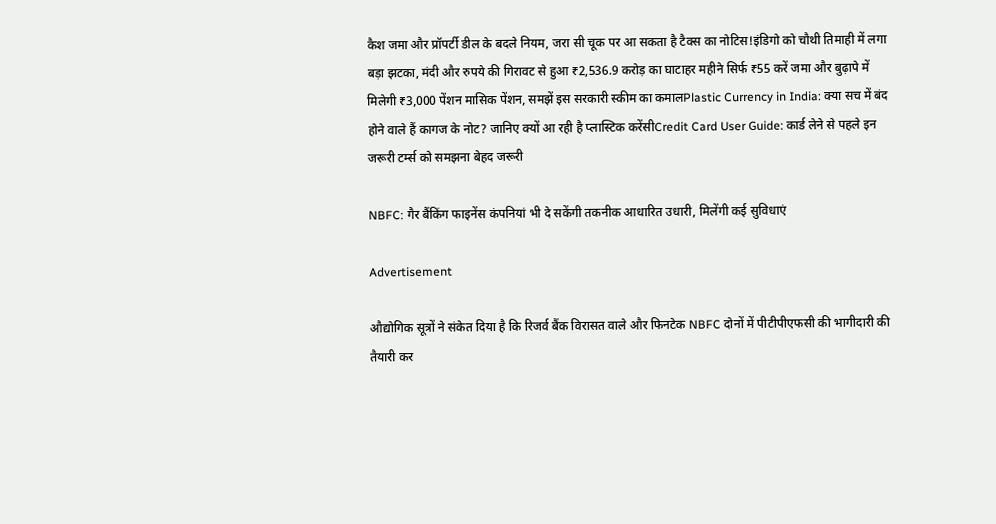कैश जमा और प्रॉपर्टी डील के बदले नियम, जरा सी चूक पर आ सकता है टैक्स का नोटिस!इंडिगो को चौथी तिमाही में लगा बड़ा झटका, मंदी और रुपये की गिरावट से हुआ ₹2,536.9 करोड़ का घाटाहर महीने सिर्फ ₹55 करें जमा और बुढ़ापे में मिलेगी ₹3,000 पेंशन मासिक पेंशन, समझें इस सरकारी स्कीम का कमालPlastic Currency in India: क्या सच में बंद होने वाले हैं कागज के नोट? जानिए क्यों आ रही है प्लास्टिक करेंसीCredit Card User Guide: कार्ड लेने से पहले इन जरूरी टर्म्स को समझना बेहद जरूरी

NBFC: गैर बैंकिंग फाइनेंस कंपनियां भी दे सकेंगी तकनीक आधारित उधारी, मिलेंगी कई सुविधाएं

Advertisement

औद्योगिक सूत्रों ने संकेत दिया है कि रिजर्व बैंक विरासत वाले और फिनटेक NBFC दोनों में पीटीपीएफसी की भागीदारी की तैयारी कर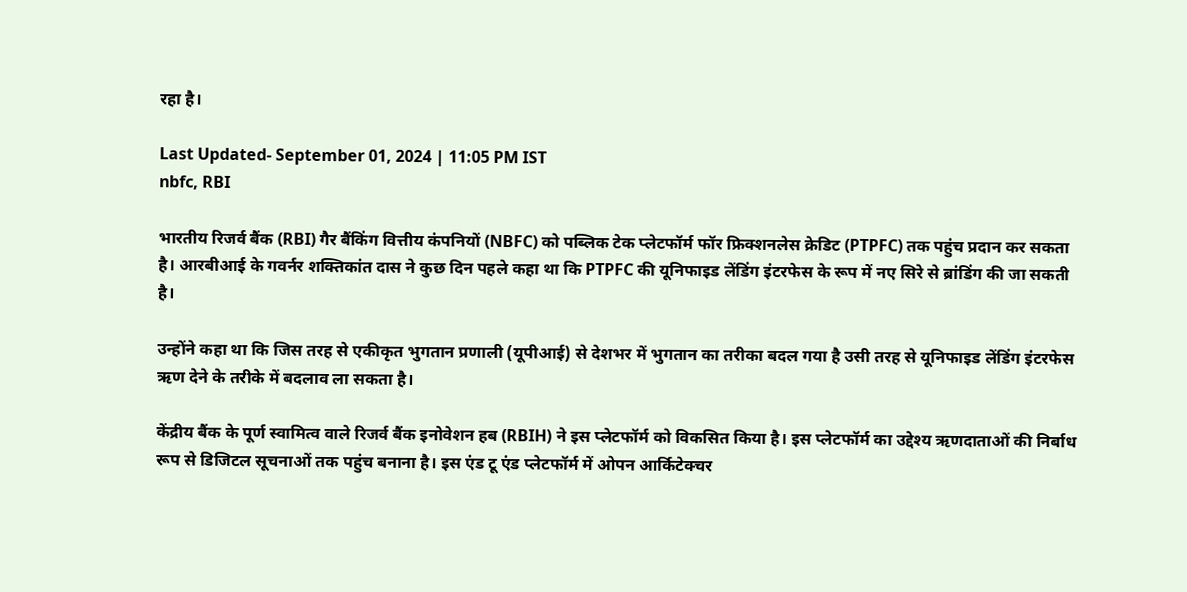रहा है।

Last Updated- September 01, 2024 | 11:05 PM IST
nbfc, RBI

भारतीय रिजर्व बैंक (RBI) गैर बैंकिंग वित्तीय कंपनियों (NBFC) को पब्लिक टेक प्लेटफॉर्म फॉर फ्रिक्शनलेस क्रेडिट (PTPFC) तक पहुंच प्रदान कर सकता है। आरबीआई के गवर्नर शक्तिकांत दास ने कुछ दिन पहले कहा था कि PTPFC की यूनिफाइड लेंडिंग इंटरफेस के रूप में नए सिरे से ब्रांडिंग की जा सकती है।

उन्होंने कहा था कि जिस तरह से एकीकृत भुगतान प्रणाली (यूपीआई) से देशभर में भुगतान का तरीका बदल गया है उसी तरह से यूनिफाइड लेंडिंग इंटरफेस ऋण देने के तरीके में बदलाव ला सकता है।

केंद्रीय बैंक के पूर्ण स्वामित्व वाले रिजर्व बैंक इनोवेशन हब (RBIH) ने इस प्लेटफॉर्म को विकसित किया है। इस प्लेटफॉर्म का उद्देश्य ऋणदाताओं की निर्बाध रूप से डिजिटल सूचनाओं तक पहुंच बनाना है। इस एंड टू एंड प्लेटफॉर्म में ओपन आर्किटेक्चर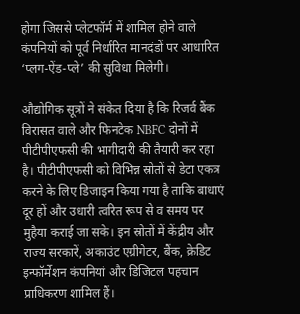होगा जिससे प्लेटफॉर्म में शामिल होने वाले कंपनियों को पूर्व निर्धारित मानदंडों पर आधारित ‘प्लग-ऐंड-प्ले’ की सुविधा मिलेगी।

औद्योगिक सूत्रों ने संकेत दिया है कि रिजर्व बैंक विरासत वाले और फिनटेक NBFC दोनों में पीटीपीएफसी की भागीदारी की तैयारी कर रहा है। पीटीपीएफसी को विभिन्न स्रोतों से डेटा एकत्र करने के लिए डिजाइन किया गया है ताकि बाधाएं दूर हों और उधारी त्वरित रूप से व समय पर मुहैया कराई जा सके। इन स्रोतों में केंद्रीय और राज्य सरकारें, अकाउंट एग्रीगेटर, बैंक, क्रेडिट इन्फॉर्मेशन कंपनियां और डिजिटल पहचान प्राधिकरण शामिल हैं।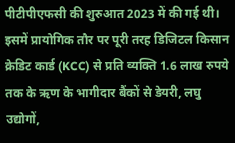पीटीपीएफसी की शुरुआत 2023 में की गई थी। इसमें प्रायोगिक तौर पर पूरी तरह डिजिटल किसान क्रेडिट कार्ड (KCC) से प्रति व्यक्ति 1.6 लाख रुपये तक के ऋण के भागीदार बैंकों से डेयरी, लघु उद्योगों,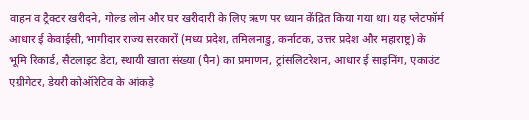वाहन व ट्रैक्टर खरीदने, गोल्ड लोन और घर खरीदारी के लिए ऋण पर ध्यान केंद्रित किया गया था। यह प्लेटफॉर्म आधार ई केवाईसी, भागीदार राज्य सरकारों (मध्य प्रदेश, तमिलनाडु, कर्नाटक, उत्तर प्रदेश और महाराष्ट्र) के भूमि रिकार्ड, सैटलाइट डेटा, स्थायी खाता संख्या (पैन) का प्रमाणन, ट्रांसलिटरेशन, आधार ई साइनिंग, एकाउंट एग्रीगेटर, डेयरी कोऑरेटिव के आंकड़े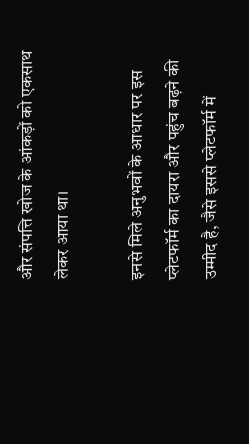और संपत्ति खोज के आंकड़ों को एकसाथ लेकर आया था।

इनसे मिले अनुभवों के आधार पर इस प्लेटफॉर्म का दायरा और पहुंच बढ़ने की उम्मीद है, जैसे इससे प्लेटफॉर्म में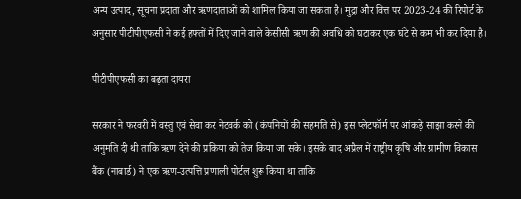अन्य उत्पाद, सूचना प्रदाता और ऋणदाताओं को शामिल किया जा सकता है। मुद्रा और वित्त पर 2023-24 की रिपोर्ट के अनुसार पीटीपीएफसी ने कई हफ्तों में दिए जाने वाले केसीसी ऋण की अवधि को घटाकर एक घंटे से कम भी कर दिया है।

पीटीपीएफसी का बढ़ता दायरा

सरकार ने फरवरी में वस्तु एवं सेवा कर नेटवर्क को (कंपनियों की सहमति से) इस प्लेटफॉर्म पर आंकड़े साझा करने की अनुमति दी थी ताकि ऋण देने की प्रकिया को तेज किया जा सके। इसके बाद अप्रैल में राष्ट्रीय कृषि और ग्रामीण विकास बैंक (नाबार्ड) ने एक ऋण-उत्पत्ति प्रणाली पोर्टल शुरू किया था ताकि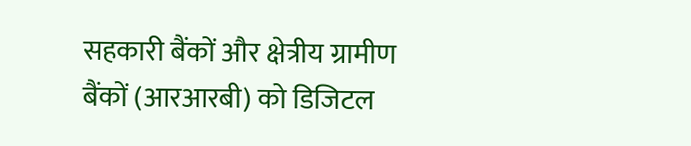सहकारी बैंकों और क्षेत्रीय ग्रामीण बैंकों (आरआरबी) को डिजिटल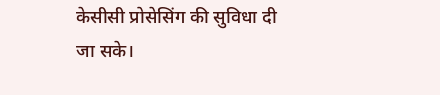केसीसी प्रोसेसिंग की सुविधा दी जा सके।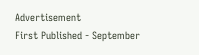Advertisement
First Published - September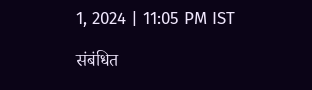1, 2024 | 11:05 PM IST

संबंधित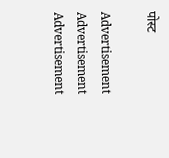पोस्ट

Advertisement
Advertisement
Advertisement